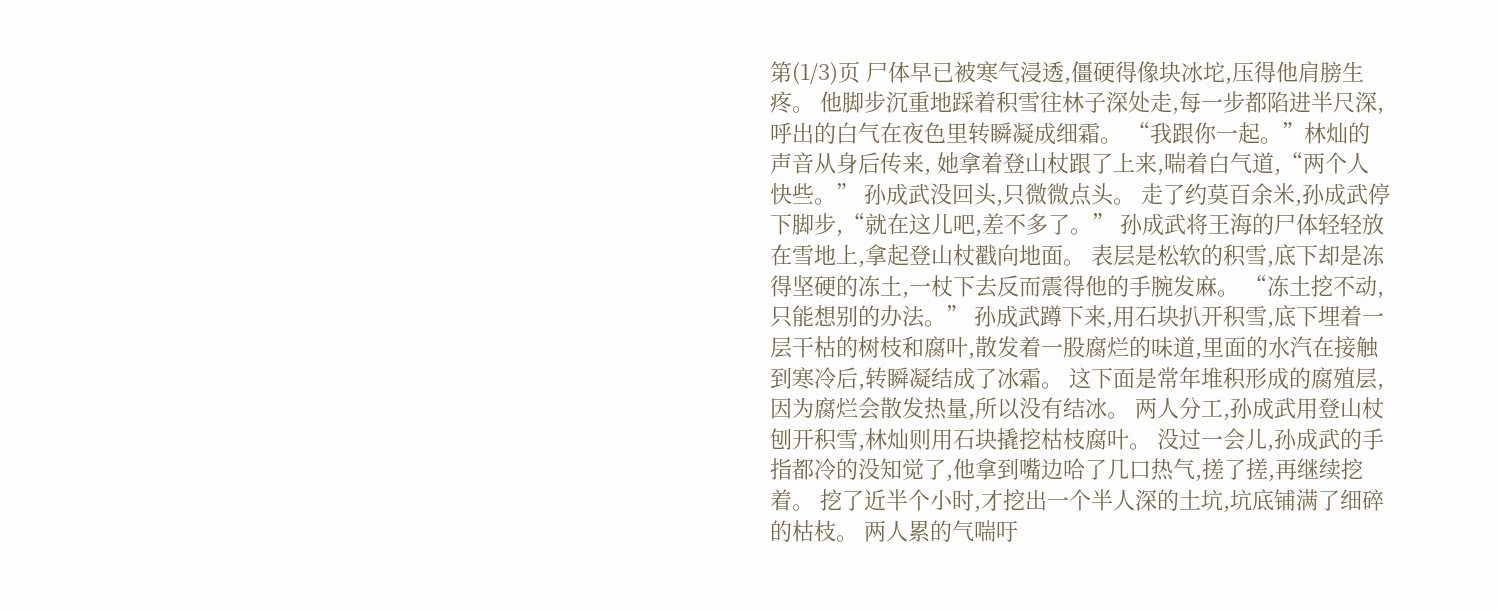第(1/3)页 尸体早已被寒气浸透,僵硬得像块冰坨,压得他肩膀生疼。 他脚步沉重地踩着积雪往林子深处走,每一步都陷进半尺深,呼出的白气在夜色里转瞬凝成细霜。 “我跟你一起。”林灿的声音从身后传来, 她拿着登山杖跟了上来,喘着白气道,“两个人快些。” 孙成武没回头,只微微点头。 走了约莫百余米,孙成武停下脚步,“就在这儿吧,差不多了。” 孙成武将王海的尸体轻轻放在雪地上,拿起登山杖戳向地面。 表层是松软的积雪,底下却是冻得坚硬的冻土,一杖下去反而震得他的手腕发麻。 “冻土挖不动,只能想别的办法。” 孙成武蹲下来,用石块扒开积雪,底下埋着一层干枯的树枝和腐叶,散发着一股腐烂的味道,里面的水汽在接触到寒冷后,转瞬凝结成了冰霜。 这下面是常年堆积形成的腐殖层,因为腐烂会散发热量,所以没有结冰。 两人分工,孙成武用登山杖刨开积雪,林灿则用石块撬挖枯枝腐叶。 没过一会儿,孙成武的手指都冷的没知觉了,他拿到嘴边哈了几口热气,搓了搓,再继续挖着。 挖了近半个小时,才挖出一个半人深的土坑,坑底铺满了细碎的枯枝。 两人累的气喘吁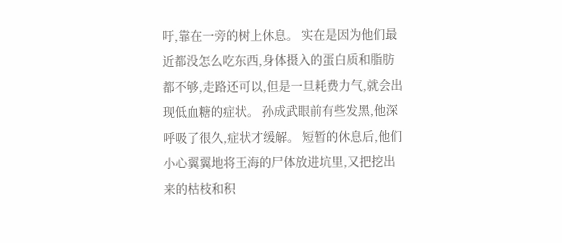吁,靠在一旁的树上休息。 实在是因为他们最近都没怎么吃东西,身体摄入的蛋白质和脂肪都不够,走路还可以,但是一旦耗费力气,就会出现低血糖的症状。 孙成武眼前有些发黑,他深呼吸了很久,症状才缓解。 短暂的休息后,他们小心翼翼地将王海的尸体放进坑里,又把挖出来的枯枝和积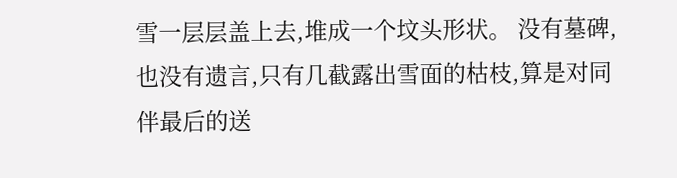雪一层层盖上去,堆成一个坟头形状。 没有墓碑,也没有遗言,只有几截露出雪面的枯枝,算是对同伴最后的送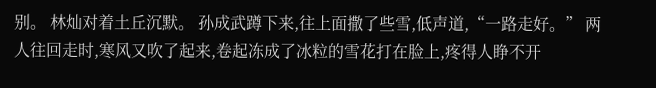别。 林灿对着土丘沉默。 孙成武蹲下来,往上面撒了些雪,低声道,“一路走好。” 两人往回走时,寒风又吹了起来,卷起冻成了冰粒的雪花打在脸上,疼得人睁不开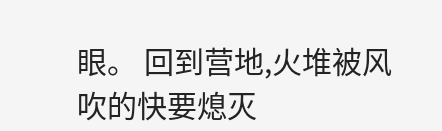眼。 回到营地,火堆被风吹的快要熄灭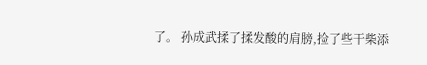了。 孙成武揉了揉发酸的肩膀,捡了些干柴添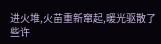进火堆,火苗重新窜起,暖光驱散了些许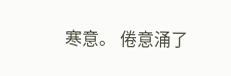寒意。 倦意涌了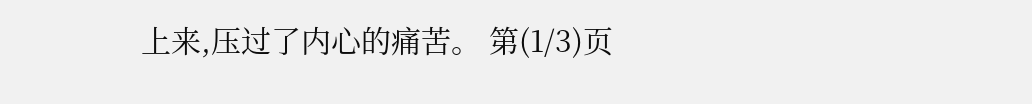上来,压过了内心的痛苦。 第(1/3)页